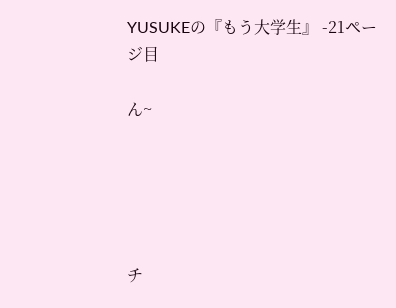YUSUKEの『もう大学生』 -21ページ目

ん~





チ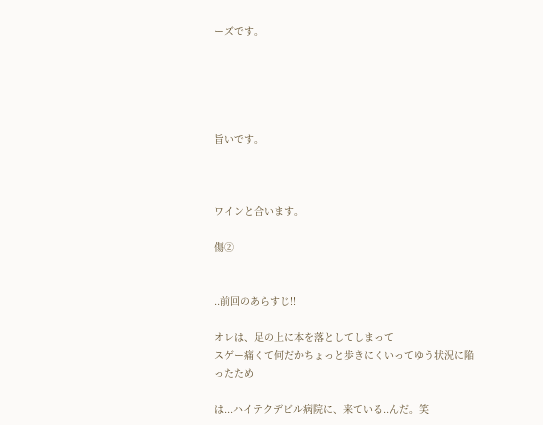ーズです。





旨いです。



ワインと合います。

傷②


..前回のあらすじ!!

オレは、足の上に本を落としてしまって
スゲー痛くて何だかちょっと歩きにくいってゆう状況に陥ったため

は...ハイテクデビル病院に、来ている..んだ。笑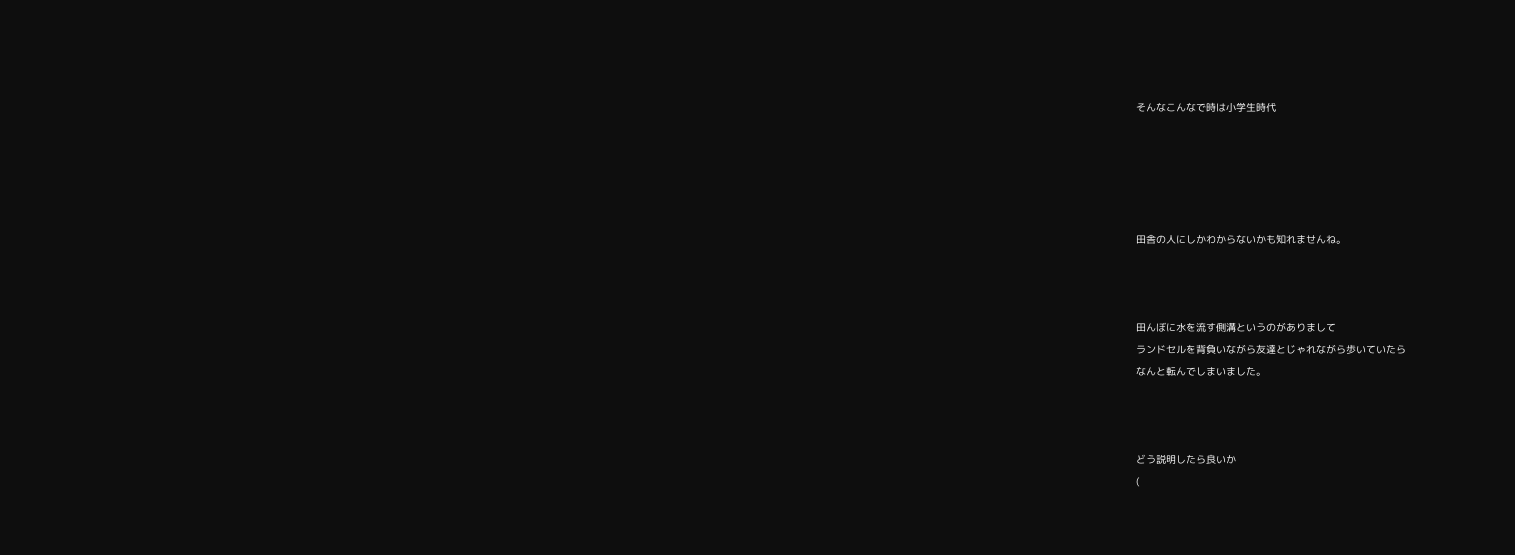そんなこんなで時は小学生時代





田舎の人にしかわからないかも知れませんね。



田んぼに水を流す側溝というのがありまして
ランドセルを背負いながら友達とじゃれながら歩いていたら
なんと転んでしまいました。



どう説明したら良いか
(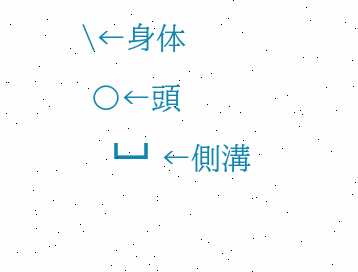\←身体
 〇←頭
  ┗┛←側溝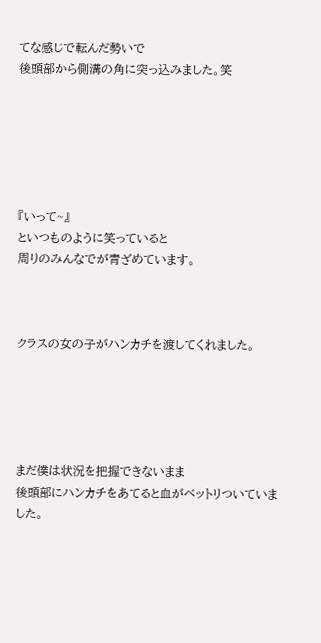てな感じで転んだ勢いで
後頭部から側溝の角に突っ込みました。笑






『いって~』
といつものように笑っていると
周りのみんなでが青ざめています。



クラスの女の子がハンカチを渡してくれました。





まだ僕は状況を把握できないまま
後頭部にハンカチをあてると血がベットリついていました。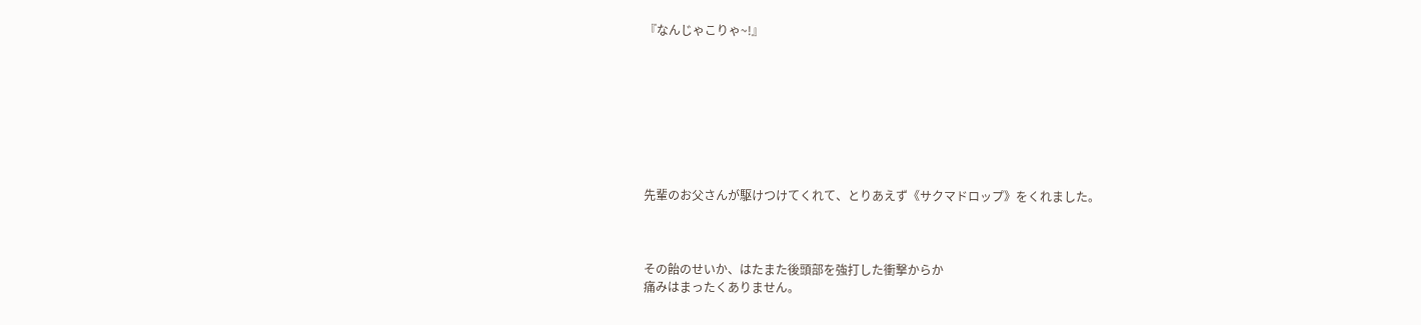『なんじゃこりゃ~!』








先輩のお父さんが駆けつけてくれて、とりあえず《サクマドロップ》をくれました。



その飴のせいか、はたまた後頭部を強打した衝撃からか
痛みはまったくありません。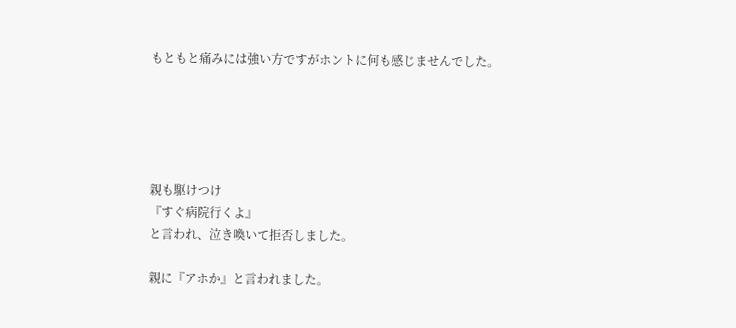もともと痛みには強い方ですがホントに何も感じませんでした。





親も駆けつけ
『すぐ病院行くよ』
と言われ、泣き喚いて拒否しました。

親に『アホか』と言われました。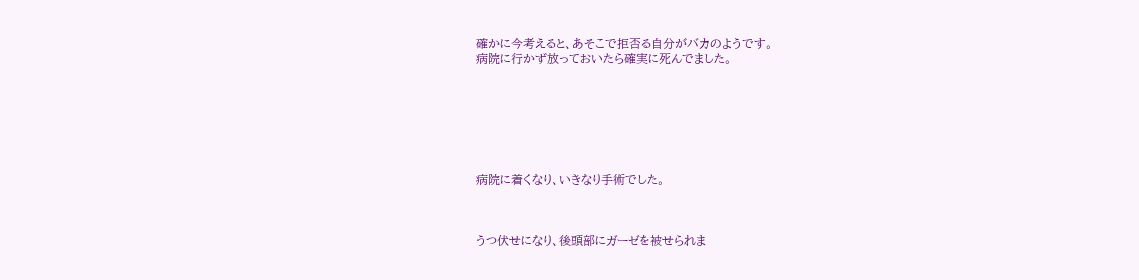確かに今考えると、あそこで拒否る自分がバカのようです。
病院に行かず放っておいたら確実に死んでました。







病院に着くなり、いきなり手術でした。



うつ伏せになり、後頭部にガーゼを被せられま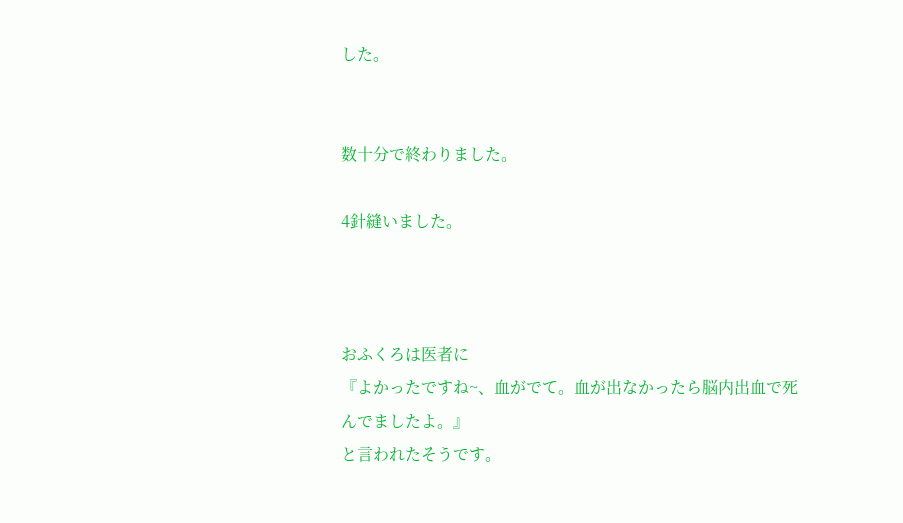した。


数十分で終わりました。

4針縫いました。



おふくろは医者に
『よかったですね~、血がでて。血が出なかったら脳内出血で死んでましたよ。』
と言われたそうです。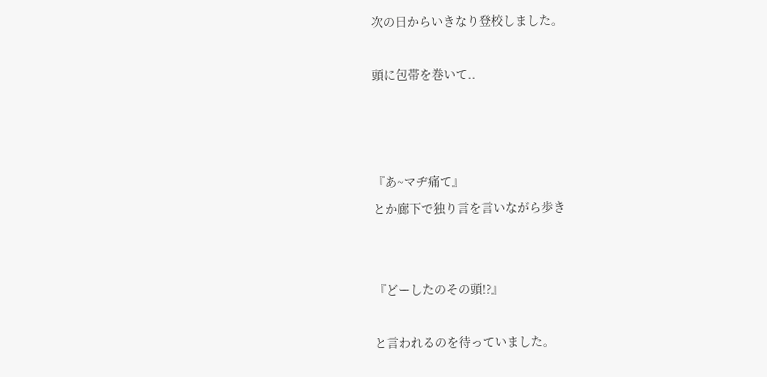次の日からいきなり登校しました。

頭に包帯を巻いて..



『あ~マヂ痛て』
とか廊下で独り言を言いながら歩き


『どーしたのその頭!?』

と言われるのを待っていました。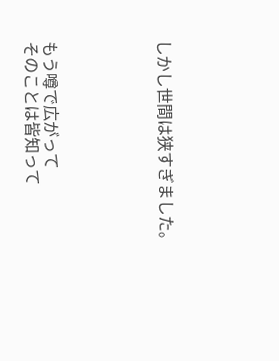しかし世間は狭すぎました。





もう噂で広がって
そのことは皆知って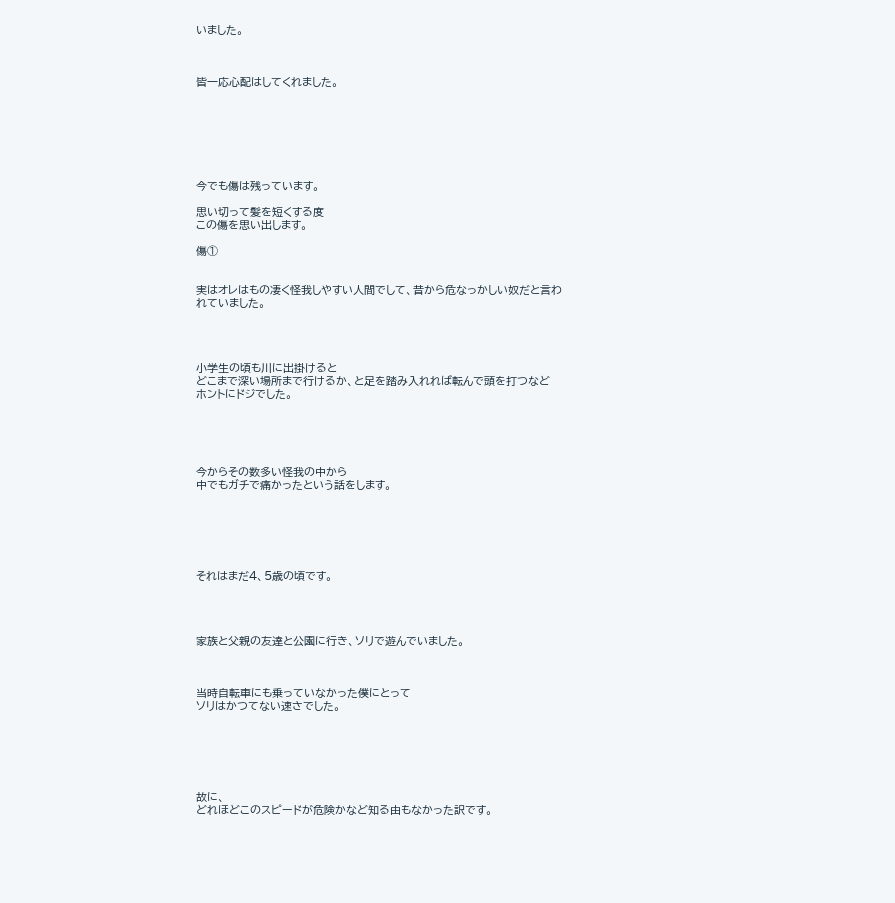いました。



皆一応心配はしてくれました。







今でも傷は残っています。

思い切って髪を短くする度
この傷を思い出します。

傷①


実はオレはもの凄く怪我しやすい人間でして、昔から危なっかしい奴だと言われていました。




小学生の頃も川に出掛けると
どこまで深い場所まで行けるか、と足を踏み入れれば転んで頭を打つなど
ホントにドジでした。





今からその数多い怪我の中から
中でもガチで痛かったという話をします。






それはまだ4、5歳の頃です。




家族と父親の友達と公園に行き、ソリで遊んでいました。



当時自転車にも乗っていなかった僕にとって
ソリはかつてない速さでした。






故に、
どれほどこのスピードが危険かなど知る由もなかった訳です。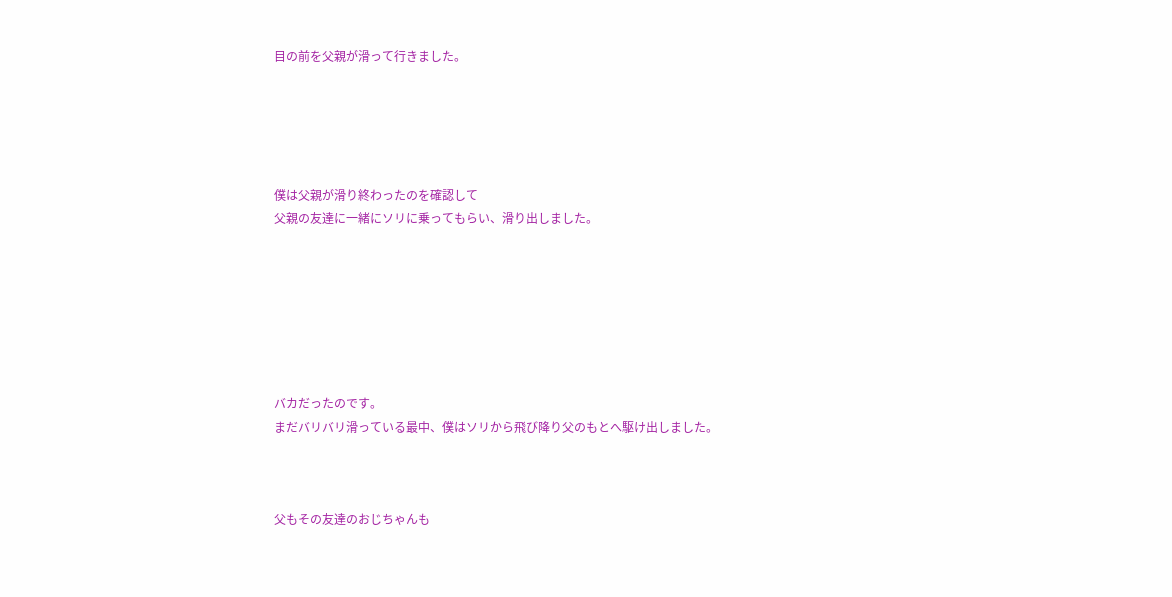目の前を父親が滑って行きました。





僕は父親が滑り終わったのを確認して
父親の友達に一緒にソリに乗ってもらい、滑り出しました。







バカだったのです。
まだバリバリ滑っている最中、僕はソリから飛び降り父のもとへ駆け出しました。



父もその友達のおじちゃんも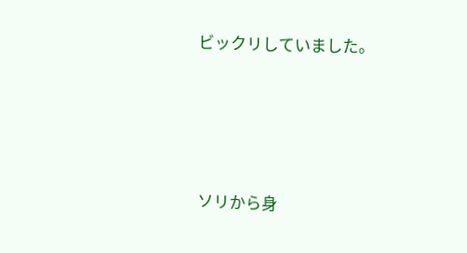ビックリしていました。




ソリから身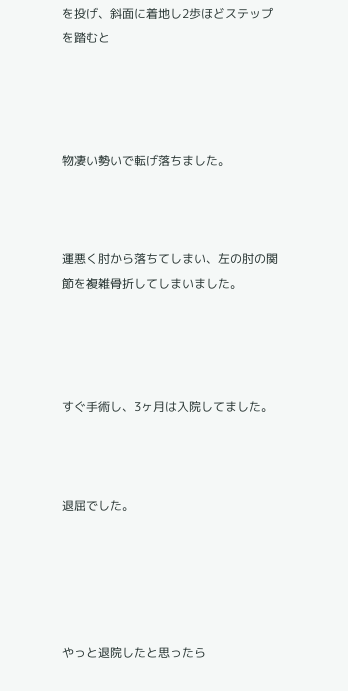を投げ、斜面に着地し2歩ほどステップを踏むと




物凄い勢いで転げ落ちました。



運悪く肘から落ちてしまい、左の肘の関節を複雑骨折してしまいました。




すぐ手術し、3ヶ月は入院してました。



退屈でした。





やっと退院したと思ったら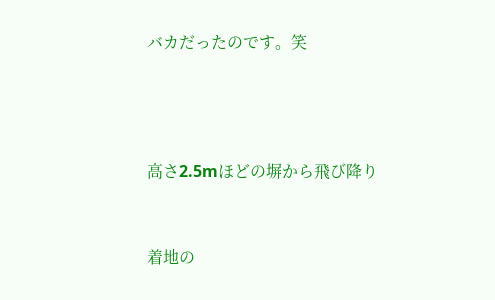バカだったのです。笑





高さ2.5mほどの塀から飛び降り



着地の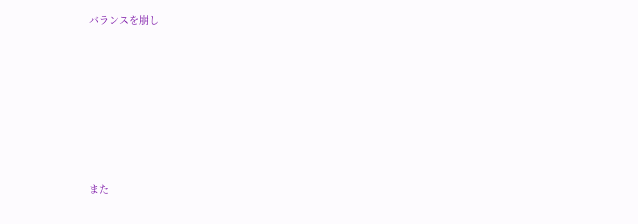バランスを崩し












また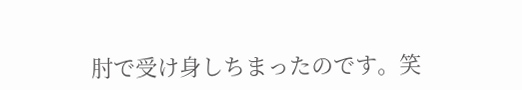肘で受け身しちまったのです。笑